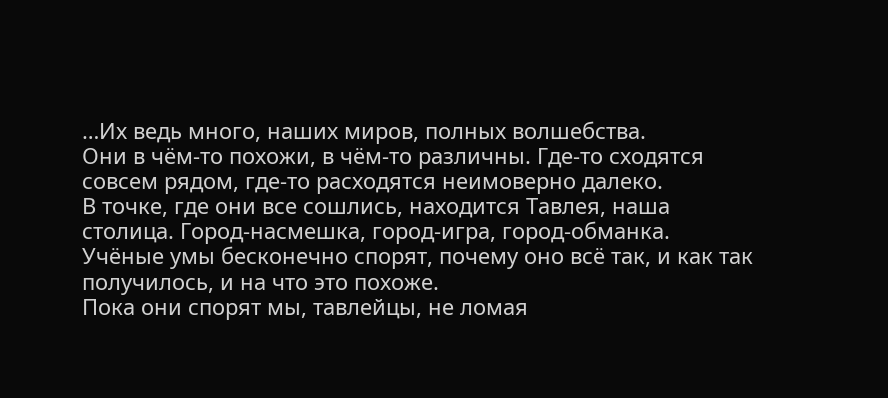…Их ведь много, наших миров, полных волшебства.
Они в чём-то похожи, в чём-то различны. Где-то сходятся совсем рядом, где-то расходятся неимоверно далеко.
В точке, где они все сошлись, находится Тавлея, наша столица. Город-насмешка, город-игра, город-обманка.
Учёные умы бесконечно спорят, почему оно всё так, и как так получилось, и на что это похоже.
Пока они спорят мы, тавлейцы, не ломая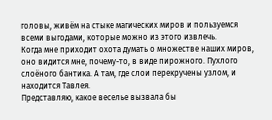головы, живём на стыке магических миров и пользуемся всеми выгодами, которые можно из этого извлечь.
Когда мне приходит охота думать о множестве наших миров, оно видится мне, почему-то, в виде пирожного. Пухлого слоёного бантика. А там, где слои перекручены узлом, и находится Тавлея.
Представляю, какое веселье вызвала бы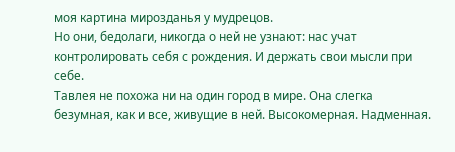моя картина мирозданья у мудрецов.
Но они, бедолаги, никогда о ней не узнают: нас учат контролировать себя с рождения. И держать свои мысли при себе.
Тавлея не похожа ни на один город в мире. Она слегка безумная, как и все, живущие в ней. Высокомерная. Надменная.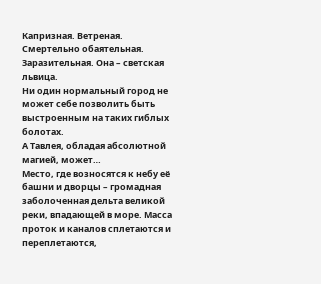Капризная. Ветреная. Смертельно обаятельная. Заразительная. Она – светская львица.
Ни один нормальный город не может себе позволить быть выстроенным на таких гиблых болотах.
А Тавлея, обладая абсолютной магией, может…
Место, где возносятся к небу её башни и дворцы – громадная заболоченная дельта великой реки, впадающей в море. Масса проток и каналов сплетаются и переплетаются,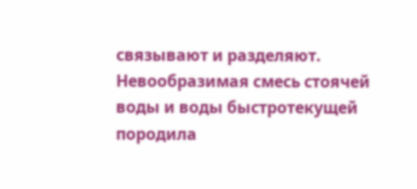связывают и разделяют.
Невообразимая смесь стоячей воды и воды быстротекущей породила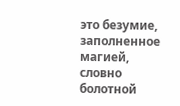это безумие, заполненное магией, словно болотной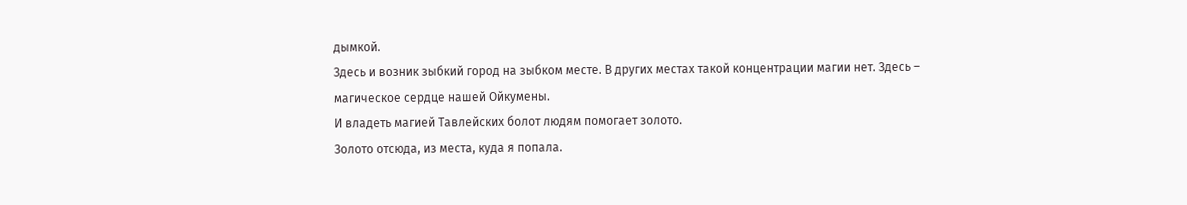дымкой.
Здесь и возник зыбкий город на зыбком месте. В других местах такой концентрации магии нет. Здесь – магическое сердце нашей Ойкумены.
И владеть магией Тавлейских болот людям помогает золото.
Золото отсюда, из места, куда я попала.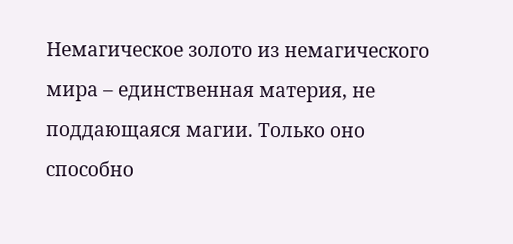Немагическое золото из немагического мира – единственная материя, не поддающаяся магии. Только оно способно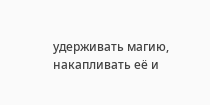удерживать магию, накапливать её и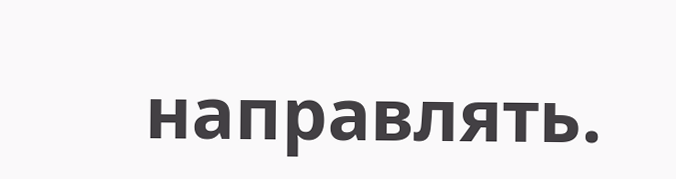направлять.